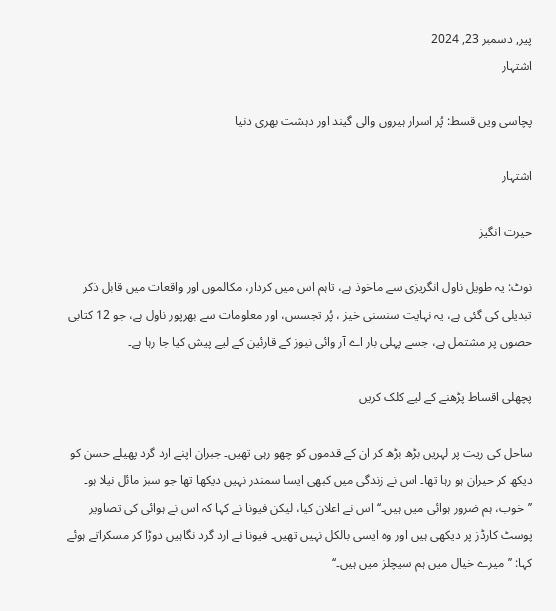پیر, دسمبر 23, 2024
اشتہار

پچاسی ویں قسط: پُر اسرار ہیروں والی گیند اور دہشت بھری دنیا

اشتہار

حیرت انگیز

نوٹ: یہ طویل ناول انگریزی سے ماخوذ ہے، تاہم اس میں کردار، مکالموں اور واقعات میں قابل ذکر تبدیلی کی گئی ہے، یہ نہایت سنسنی خیز ، پُر تجسس، اور معلومات سے بھرپور ناول ہے، جو 12 کتابی حصوں پر مشتمل ہے، جسے پہلی بار اے آر وائی نیوز کے قارئین کے لیے پیش کیا جا رہا ہے۔

پچھلی اقساط پڑھنے کے لیے کلک کریں

ساحل کی ریت پر لہریں بڑھ بڑھ کر ان کے قدموں کو چھو رہی تھیں۔ جبران اپنے ارد گرد پھیلے حسن کو دیکھ کر حیران ہو رہا تھا۔ اس نے زندگی میں کبھی ایسا سمندر نہیں دیکھا تھا جو سبز مائل نیلا ہو۔ ’’خوب، ہم ضرور ہوائی میں ہیں۔‘‘ اس نے اعلان کیا، لیکن فیونا نے کہا کہ اس نے ہوائی کی تصاویر پوسٹ کارڈز پر دیکھی ہیں اور وہ ایسی بالکل نہیں تھیں۔ فیونا نے ارد گرد نگاہیں دوڑا کر مسکراتے ہوئے کہا: ’’میرے خیال میں ہم سیچلز میں ہیں۔‘‘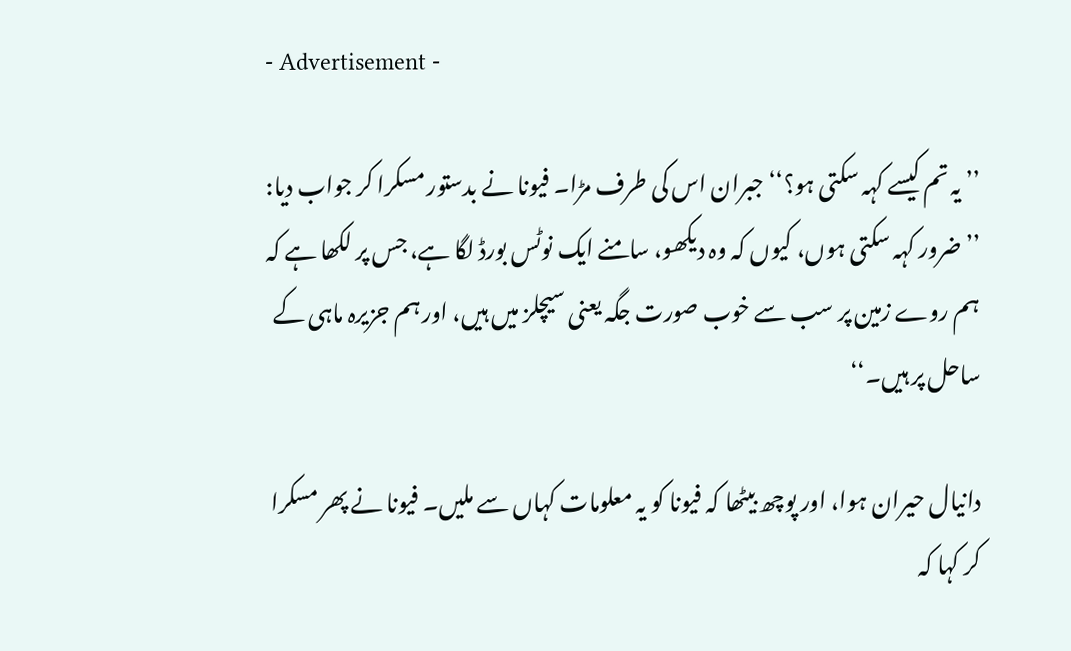- Advertisement -

’’یہ تم کیسے کہہ سکتی ہو؟‘‘ جبران اس کی طرف مڑا۔ فیونا نے بدستور مسکرا کر جواب دیا: ’’ضرور کہہ سکتی ہوں، کیوں کہ وہ دیکھو، سامنے ایک نوٹس بورڈ لگا ہے، جس پر لکھا ہے کہ ہم روے زمین پر سب سے خوب صورت جگہ یعنی سیچلز میں ہیں، اور ہم جزیرہ ماہی کے ساحل پر ہیں۔‘‘

دانیال حیران ہوا، اور پوچھ بیٹھا کہ فیونا کو یہ معلومات کہاں سے ملیں۔ فیونا نے پھر مسکرا کر کہا کہ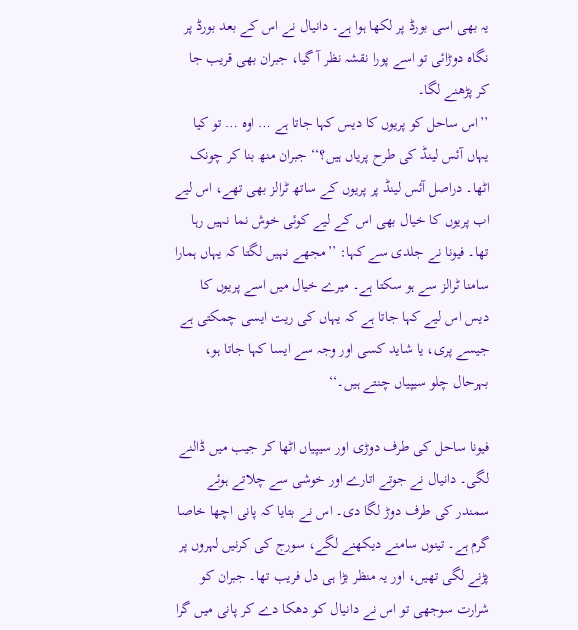یہ بھی اسی بورڈ پر لکھا ہوا ہے۔ دانیال نے اس کے بعد بورڈ پر نگاہ دوڑائی تو اسے پورا نقشہ نظر آ گیا، جبران بھی قریب جا کر پڑھنے لگا۔
’’اس ساحل کو پریوں کا دیس کہا جاتا ہے … اوہ … تو کیا یہاں آئس لینڈ کی طرح پریاں ہیں؟‘‘ جبران منھ بنا کر چونک اٹھا۔ دراصل آئس لینڈ پر پریوں کے ساتھ ٹرالز بھی تھے، اس لیے اب پریوں کا خیال بھی اس کے لیے کوئی خوش نما نہیں رہا تھا۔ فیونا نے جلدی سے کہا: ’’مجھے نہیں لگتا کہ یہاں ہمارا سامنا ٹرالز سے ہو سکتا ہے۔ میرے خیال میں اسے پریوں کا دیس اس لیے کہا جاتا ہے کہ یہاں کی ریت ایسی چمکتی ہے جیسے پری، یا شاید کسی اور وجہ سے ایسا کہا جاتا ہو، بہرحال چلو سیپیاں چنتے ہیں۔‘‘

فیونا ساحل کی طرف دوڑی اور سیپیاں اٹھا کر جیب میں ڈالنے لگی۔ دانیال نے جوتے اتارے اور خوشی سے چلاتے ہوئے سمندر کی طرف دوڑ لگا دی۔ اس نے بتایا کہ پانی اچھا خاصا گرم ہے۔ تینوں سامنے دیکھنے لگے، سورج کی کرنیں لہروں پر پڑنے لگی تھیں، اور یہ منظر بڑا ہی دل فریب تھا۔ جبران کو شرارت سوجھی تو اس نے دانیال کو دھکا دے کر پانی میں گرا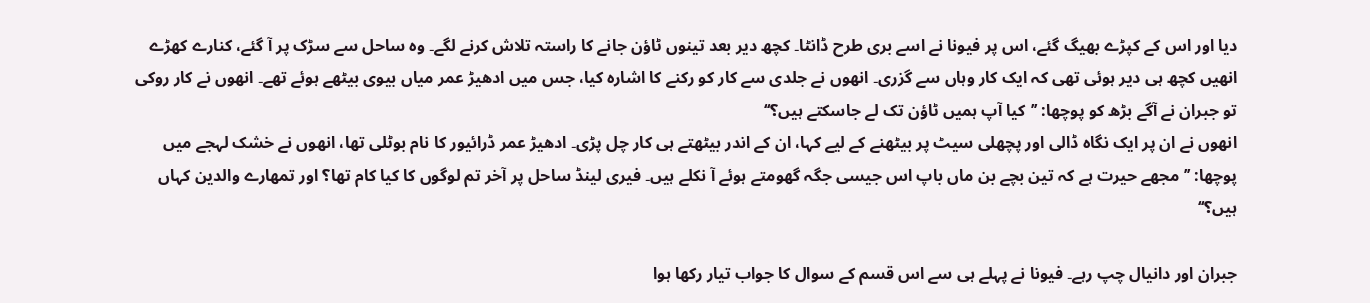دیا اور اس کے کپڑے بھیگ گئے، اس پر فیونا نے اسے بری طرح ڈانٹا۔ کچھ دیر بعد تینوں ٹاؤن جانے کا راستہ تلاش کرنے لگے۔ وہ ساحل سے سڑک پر آ گئے، کنارے کھڑے انھیں کچھ ہی دیر ہوئی تھی کہ ایک کار وہاں سے گزری۔ انھوں نے جلدی سے کار کو رکنے کا اشارہ کیا، جس میں ادھیڑ عمر میاں بیوی بیٹھے ہوئے تھے۔ انھوں نے کار روکی تو جبران نے آگے بڑھ کو پوچھا: ’’کیا آپ ہمیں ٹاؤن تک لے جاسکتے ہیں؟‘‘
انھوں نے ان پر ایک نگاہ ڈالی اور پچھلی سیٹ پر بیٹھنے کے لیے کہا، ان کے اندر بیٹھتے ہی کار چل پڑی۔ ادھیڑ عمر ڈرائیور کا نام بوٹلی تھا، انھوں نے خشک لہجے میں پوچھا: ’’مجھے حیرت ہے کہ تین بچے بن ماں باپ اس جیسی جگہ گھومتے ہوئے آ نکلے ہیں۔ فیری لینڈ ساحل پر آخر تم لوگوں کا کیا کام تھا؟ اور تمھارے والدین کہاں ہیں؟‘‘

جبران اور دانیال چپ رہے۔ فیونا نے پہلے ہی سے اس قسم کے سوال کا جواب تیار رکھا ہوا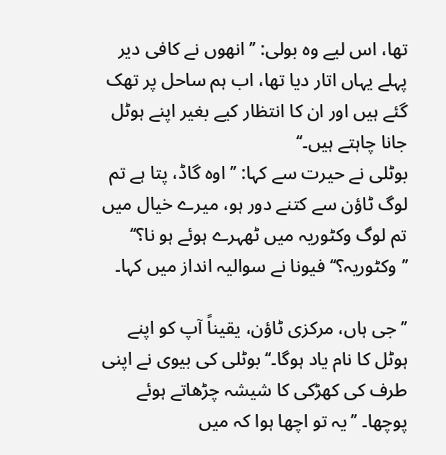تھا، اس لیے وہ بولی: ’’انھوں نے کافی دیر پہلے یہاں اتار دیا تھا، اب ہم ساحل پر تھک گئے ہیں اور ان کا انتظار کیے بغیر اپنے ہوٹل جانا چاہتے ہیں۔‘‘
بوٹلی نے حیرت سے کہا: ’’اوہ گاڈ، پتا ہے تم لوگ ٹاؤن سے کتنے دور ہو، میرے خیال میں تم لوگ وکٹوریہ میں ٹھہرے ہوئے ہو نا؟‘‘ ’’وکٹوریہ؟‘‘ فیونا نے سوالیہ انداز میں کہا۔

’’جی ہاں، مرکزی ٹاؤن، یقیناً آپ کو اپنے ہوٹل کا نام یاد ہوگا۔‘‘ بوٹلی کی بیوی نے اپنی طرف کی کھڑکی کا شیشہ چڑھاتے ہوئے پوچھا۔ ’’یہ تو اچھا ہوا کہ میں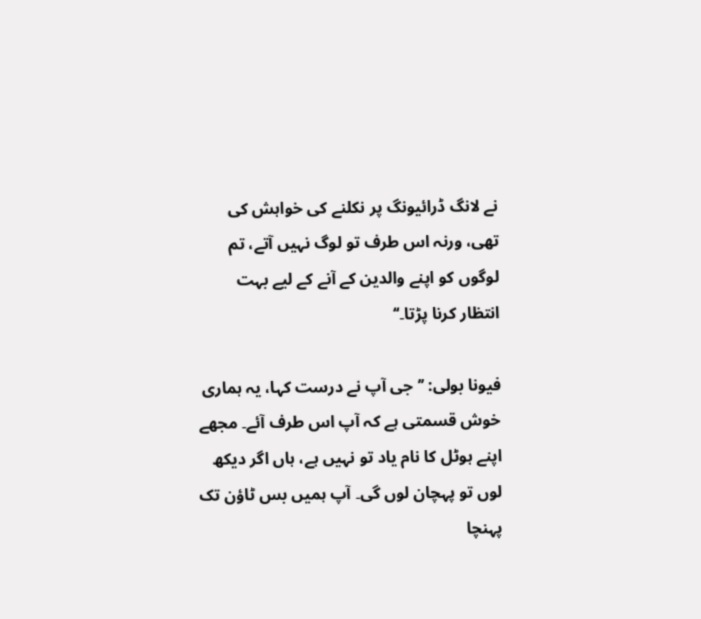نے لانگ ڈرائیونگ پر نکلنے کی خواہش کی تھی، ورنہ اس طرف تو لوگ نہیں آتے، تم لوگوں کو اپنے والدین کے آنے کے لیے بہت انتظار کرنا پڑتا۔‘‘

فیونا بولی: ’’جی آپ نے درست کہا، یہ ہماری خوش قسمتی ہے کہ آپ اس طرف آئے۔ مجھے اپنے ہوٹل کا نام یاد تو نہیں ہے، ہاں اگر دیکھ لوں تو پہچان لوں گی۔ آپ ہمیں بس ٹاؤن تک پہنچا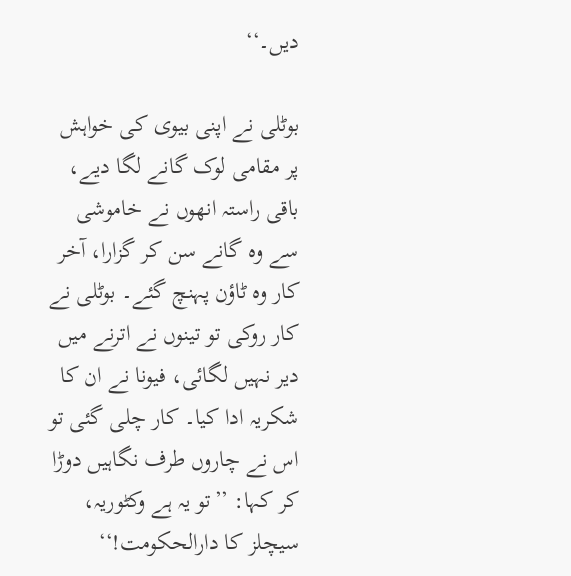دیں۔‘‘

بوٹلی نے اپنی بیوی کی خواہش پر مقامی لوک گانے لگا دیے، باقی راستہ انھوں نے خاموشی سے وہ گانے سن کر گزارا، آخر کار وہ ٹاؤن پہنچ گئے۔ بوٹلی نے کار روکی تو تینوں نے اترنے میں دیر نہیں لگائی، فیونا نے ان کا شکریہ ادا کیا۔ کار چلی گئی تو اس نے چاروں طرف نگاہیں دوڑا کر کہا: ’’تو یہ ہے وکٹوریہ، سیچلز کا دارالحکومت!‘‘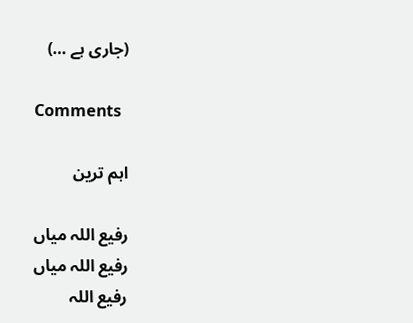(جاری ہے …)

Comments

اہم ترین

رفیع اللہ میاں
رفیع اللہ میاں
رفیع اللہ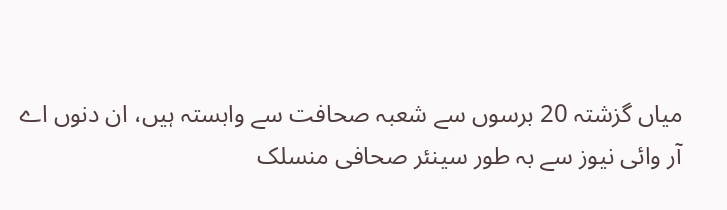میاں گزشتہ 20 برسوں سے شعبہ صحافت سے وابستہ ہیں، ان دنوں اے آر وائی نیوز سے بہ طور سینئر صحافی منسلک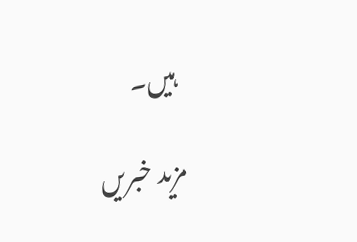ہیں۔

مزید خبریں